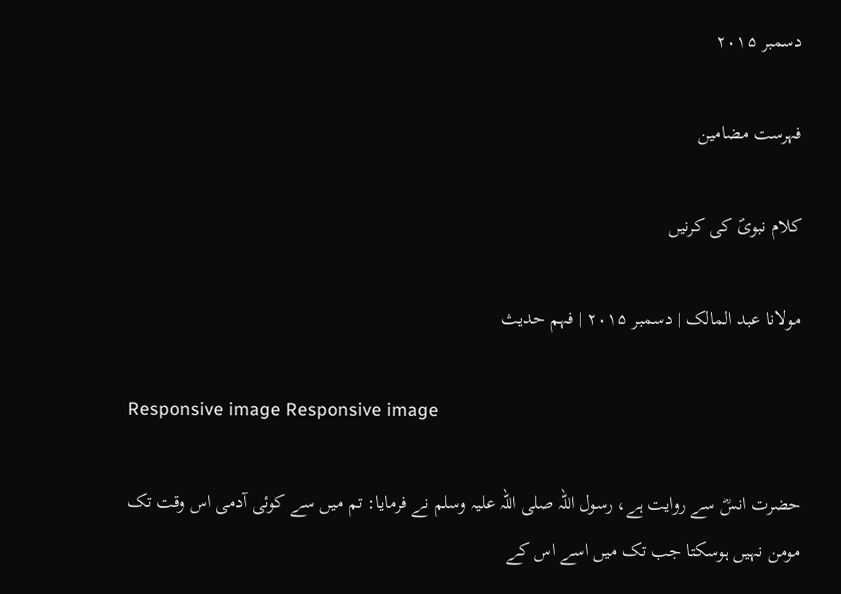دسمبر ۲۰۱۵

فہرست مضامین

کلام نبویؐ کی کرنیں

مولانا عبد المالک | دسمبر ۲۰۱۵ | فہم حدیث

Responsive image Responsive image

حضرت انسؓ سے روایت ہے، رسول اللہ صلی اللہ علیہ وسلم نے فرمایا: تم میں سے کوئی آدمی اس وقت تک مومن نہیں ہوسکتا جب تک میں اسے اس کے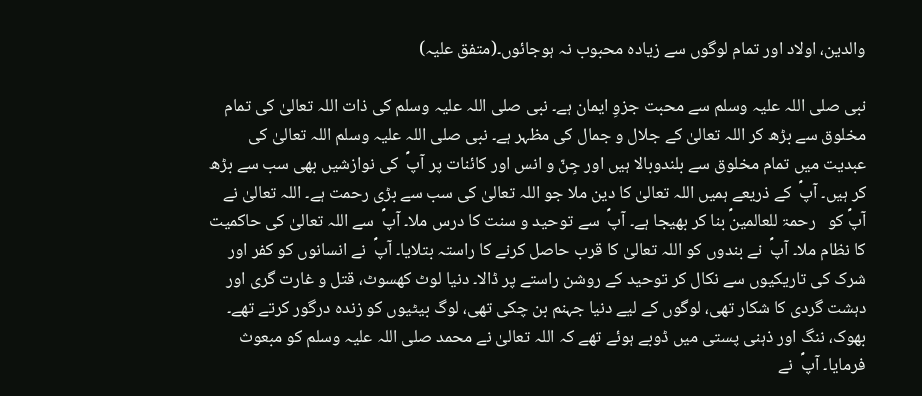والدین، اولاد اور تمام لوگوں سے زیادہ محبوب نہ ہوجائوں۔(متفق علیہ)

نبی صلی اللہ علیہ وسلم سے محبت جزوِ ایمان ہے۔ نبی صلی اللہ علیہ وسلم کی ذات اللہ تعالیٰ کی تمام مخلوق سے بڑھ کر اللہ تعالیٰ کے جلال و جمال کی مظہر ہے۔ نبی صلی اللہ علیہ وسلم اللہ تعالیٰ کی عبدیت میں تمام مخلوق سے بلندوبالا ہیں اور جِنّ و انس اور کائنات پر آپؐ  کی نوازشیں بھی سب سے بڑھ کر ہیں۔ آپؐ  کے ذریعے ہمیں اللہ تعالیٰ کا دین ملا جو اللہ تعالیٰ کی سب سے بڑی رحمت ہے۔ اللہ تعالیٰ نے آپؐ کو   رحمۃ للعالمینؐ بنا کر بھیجا ہے۔ آپؐ  سے توحید و سنت کا درس ملا۔ آپؐ  سے اللہ تعالیٰ کی حاکمیت کا نظام ملا۔ آپؐ  نے بندوں کو اللہ تعالیٰ کا قرب حاصل کرنے کا راستہ بتلایا۔ آپؐ  نے انسانوں کو کفر اور شرک کی تاریکیوں سے نکال کر توحید کے روشن راستے پر ڈالا۔ دنیا لوٹ کھسوٹ، قتل و غارت گری اور دہشت گردی کا شکار تھی، لوگوں کے لیے دنیا جہنم بن چکی تھی، لوگ بیٹیوں کو زندہ درگور کرتے تھے۔ بھوک، ننگ اور ذہنی پستی میں ڈوبے ہوئے تھے کہ اللہ تعالیٰ نے محمد صلی اللہ علیہ وسلم کو مبعوث فرمایا۔ آپؐ  نے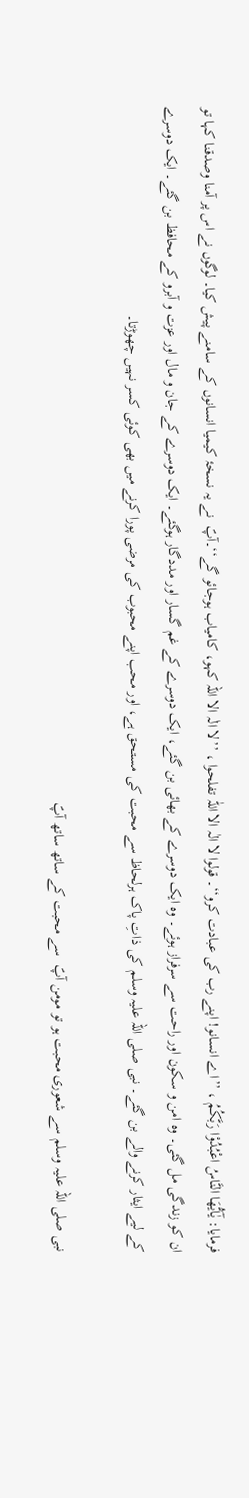فرمایا: یٰٓاَیُّھَا النَّاسُ اعْبُدُوْا رَبَّکُمُ ، ’’اے انسانو! اپنے رب کی عبادت کرو‘‘۔ قولوا لا الٰہ الا اللّٰہ تفلحوا ، ’’لا الٰہ الا اللہ کہو، کامیاب ہوجائو گے‘‘۔آپؐ  نے یہ نسخۂ کیمیا انسانوں کے سامنے پیش کیا۔ لوگوں نے اس پر آمنا وصدقنا کہا تو ان کو زندگی مل گئی۔ وہ امن و سکون اور راحت سے سرفراز ہوئے۔ وہ ایک دوسرے کے بھائی بن گئے، ایک دوسرے کے غم گسار اور مددگار ہوگئے۔ ایک دوسرے کے جان و مال اور عزت و آبرو کے محافظ بن گئے۔ ایک دوسرے کے لیے ایثار کرنے والے بن گئے۔ نبی صلی اللہ علیہ وسلم کی ذاتِ پاک ہرلحاظ سے محبت کی مستحق ہے، اور محب اپنے محبوب کی مرضی پورا کرنے میں بھی کوئی کسر نہیں چھوڑتا۔

نبی صلی اللہ علیہ وسلم سے شعوری محبت ہو تو مومن آپؐ  سے محبت کے ساتھ ساتھ آپؐ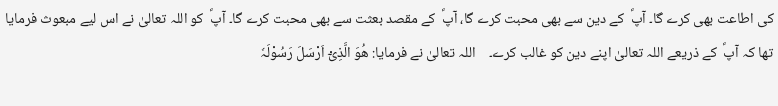کی اطاعت بھی کرے گا۔ آپؐ  کے دین سے بھی محبت کرے گا، آپؐ  کے مقصد بعثت سے بھی محبت کرے گا۔ آپؐ  کو اللہ تعالیٰ نے اس لیے مبعوث فرمایا تھا کہ آپؐ  کے ذریعے اللہ تعالیٰ اپنے دین کو غالب کرے۔    اللہ تعالیٰ نے فرمایا: ھُوَ الَّذِیْٓ اَرْسَلَ رَسُوْلَہٗ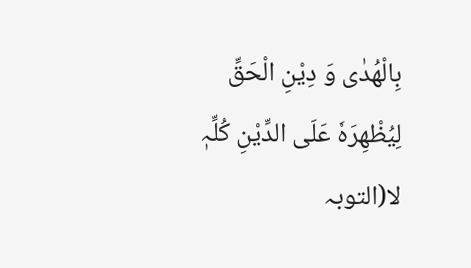بِالْھُدٰی وَ دِیْنِ الْحَقِّ لِیُظْھِرَہٗ عَلَی الدِّیْنِ کُلِّہٖ لا(التوبہ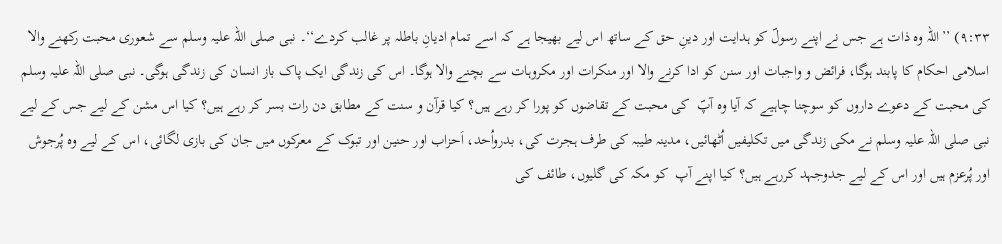۹:۳۳) ’’اللہ وہ ذات ہے جس نے اپنے رسولؐ کو ہدایت اور دینِ حق کے ساتھ اس لیے بھیجا ہے کہ اسے تمام ادیانِ باطلہ پر غالب کردے‘‘۔ نبی صلی اللہ علیہ وسلم سے شعوری محبت رکھنے والا اسلامی احکام کا پابند ہوگا، فرائض و واجبات اور سنن کو ادا کرنے والا اور منکرات اور مکروہات سے بچنے والا ہوگا۔ اس کی زندگی ایک پاک باز انسان کی زندگی ہوگی۔ نبی صلی اللہ علیہ وسلم کی محبت کے دعوے داروں کو سوچنا چاہیے کہ آیا وہ آپؐ  کی محبت کے تقاضوں کو پورا کر رہے ہیں؟ کیا قرآن و سنت کے مطابق دن رات بسر کر رہے ہیں؟ کیا اس مشن کے لیے جس کے لیے نبی صلی اللہ علیہ وسلم نے مکی زندگی میں تکلیفیں اُٹھائیں، مدینہ طیبہ کی طرف ہجرت کی، بدرواُحد، اَحزاب اور حنین اور تبوک کے معرکوں میں جان کی بازی لگائی، اس کے لیے وہ پُرجوش اور پُرعزم ہیں اور اس کے لیے جدوجہد کررہے ہیں؟ کیا اپنے آپ  کو مکہ کی گلیوں، طائف کی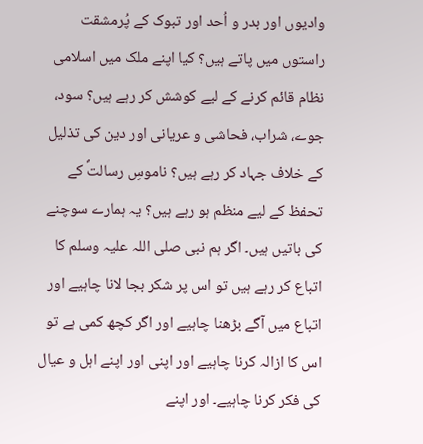وادیوں اور بدر و اُحد اور تبوک کے پُرمشقت راستوں میں پاتے ہیں؟ کیا اپنے ملک میں اسلامی نظام قائم کرنے کے لیے کوشش کر رہے ہیں؟ سود، جوے، شراب، فحاشی و عریانی اور دین کی تذلیل کے خلاف جہاد کر رہے ہیں؟ ناموسِ رسالتؐ کے تحفظ کے لیے منظم ہو رہے ہیں؟ یہ ہمارے سوچنے کی باتیں ہیں۔ اگر ہم نبی صلی اللہ علیہ وسلم کا اتباع کر رہے ہیں تو اس پر شکر بجا لانا چاہیے اور اتباع میں آگے بڑھنا چاہیے اور اگر کچھ کمی ہے تو اس کا ازالہ کرنا چاہیے اور اپنی اور اپنے اہل و عیال کی فکر کرنا چاہیے۔ اور اپنے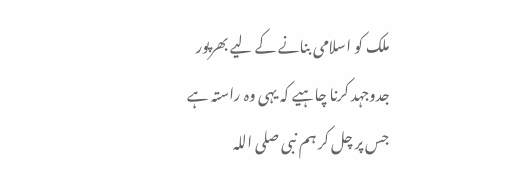ملک کو اسلامی بنانے کے لیے بھرپور جدوجہد کرنا چاہیے کہ یہی وہ راستہ ہے جس پر چل کر ہم نبی صلی اللہ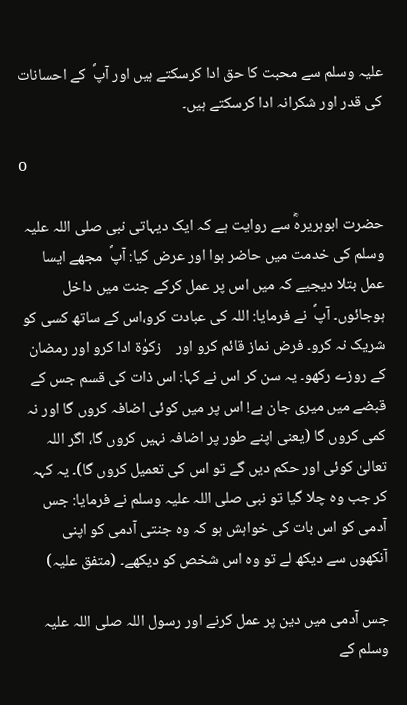علیہ وسلم سے محبت کا حق ادا کرسکتے ہیں اور آپؐ  کے احسانات کی قدر اور شکرانہ ادا کرسکتے ہیں۔

o

حضرت ابوہریرہؓ سے روایت ہے کہ ایک دیہاتی نبی صلی اللہ علیہ وسلم کی خدمت میں حاضر ہوا اور عرض کیا: آپؐ  مجھے ایسا عمل بتلا دیجیے کہ میں اس پر عمل کرکے جنت میں داخل ہوجائوں۔ آپؐ  نے فرمایا: اللہ کی عبادت کرو،اس کے ساتھ کسی کو شریک نہ کرو۔ فرض نماز قائم کرو اور    زکوٰۃ ادا کرو اور رمضان کے روزے رکھو۔ یہ سن کر اس نے کہا: اس ذات کی قسم جس کے قبضے میں میری جان ہے! اس پر میں کوئی اضافہ کروں گا اور نہ کمی کروں گا (یعنی اپنے طور پر اضافہ نہیں کروں گا، اگر اللہ تعالیٰ کوئی اور حکم دیں گے تو اس کی تعمیل کروں گا)۔ یہ کہہ کر جب وہ چلا گیا تو نبی صلی اللہ علیہ وسلم نے فرمایا: جس آدمی کو اس بات کی خواہش ہو کہ وہ جنتی آدمی کو اپنی آنکھوں سے دیکھ لے تو وہ اس شخص کو دیکھے۔ (متفق علیہ)

جس آدمی میں دین پر عمل کرنے اور رسول اللہ صلی اللہ علیہ وسلم کے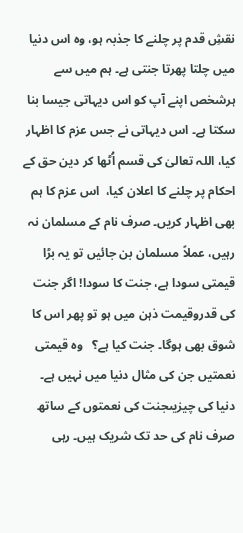نقشِ قدم پر چلنے کا جذبہ ہو، وہ اس دنیا میں چلتا پھرتا جنتی ہے۔ ہم میں سے ہرشخص اپنے آپ کو اس دیہاتی جیسا بنا سکتا ہے۔ اس دیہاتی نے جس عزم کا اظہار کیا، اللہ تعالیٰ کی قسم اُٹھا کر دین حق کے احکام پر چلنے کا اعلان کیا،  اس عزم کا ہم بھی اظہار کریں۔ صرف نام کے مسلمان نہ رہیں، عملاً مسلمان بن جائیں تو یہ بڑا قیمتی سودا ہے، جنت کا سودا! اگر جنت کی قدروقیمت ذہن میں ہو تو پھر اس کا شوق بھی ہوگا۔ جنت کیا ہے؟   وہ قیمتی نعمتیں جن کی مثال دنیا میں نہیں ہے۔ دنیا کی چیزیںجنت کی نعمتوں کے ساتھ صرف نام کی حد تک شریک ہیں۔ رہی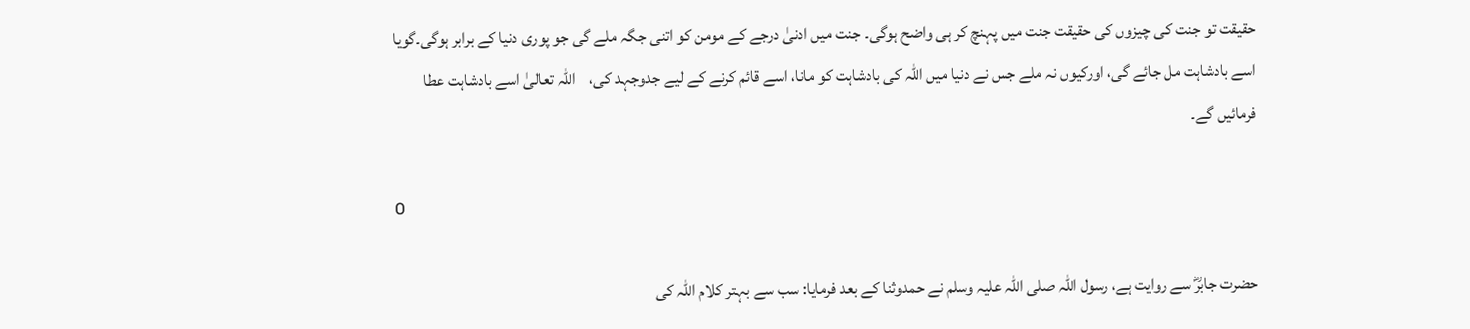حقیقت تو جنت کی چیزوں کی حقیقت جنت میں پہنچ کر ہی واضح ہوگی۔ جنت میں ادنیٰ درجے کے مومن کو اتنی جگہ ملے گی جو پوری دنیا کے برابر ہوگی۔گویا اسے بادشاہت مل جائے گی، اورکیوں نہ ملے جس نے دنیا میں اللہ کی بادشاہت کو مانا، اسے قائم کرنے کے لیے جدوجہد کی،    اللہ تعالیٰ اسے بادشاہت عطا فرمائیں گے۔

o

حضرت جابرؓ سے روایت ہے، رسول اللہ صلی اللہ علیہ وسلم نے حمدوثنا کے بعد فرمایا: سب سے بہتر کلام اللہ کی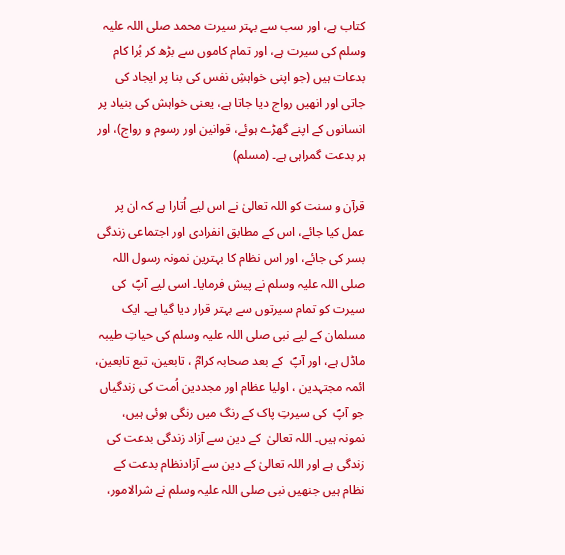کتاب ہے، اور سب سے بہتر سیرت محمد صلی اللہ علیہ وسلم کی سیرت ہے، اور تمام کاموں سے بڑھ کر بُرا کام بدعات ہیں (جو اپنی خواہشِ نفس کی بنا پر ایجاد کی جاتی اور انھیں رواج دیا جاتا ہے، یعنی خواہش کی بنیاد پر انسانوں کے اپنے گھڑے ہوئے، قوانین اور رسوم و رواج)، اور ہر بدعت گمراہی ہے۔ (مسلم)

قرآن و سنت کو اللہ تعالیٰ نے اس لیے اُتارا ہے کہ ان پر عمل کیا جائے، اس کے مطابق انفرادی اور اجتماعی زندگی بسر کی جائے، اور اس نظام کا بہترین نمونہ رسول اللہ صلی اللہ علیہ وسلم نے پیش فرمایا۔ اسی لیے آپؐ  کی سیرت کو تمام سیرتوں سے بہتر قرار دیا گیا ہے۔ ایک مسلمان کے لیے نبی صلی اللہ علیہ وسلم کی حیاتِ طیبہ ماڈل ہے، اور آپؐ  کے بعد صحابہ کرامؓ ، تابعین، تبع تابعین، ائمہ مجتہدین ، اولیا عظام اور مجددین اُمت کی زندگیاں جو آپؐ  کی سیرتِ پاک کے رنگ میں رنگی ہوئی ہیں، نمونہ ہیں۔ اللہ تعالیٰ  کے دین سے آزاد زندگی بدعت کی زندگی ہے اور اللہ تعالیٰ کے دین سے آزادنظام بدعت کے نظام ہیں جنھیں نبی صلی اللہ علیہ وسلم نے شرالامور،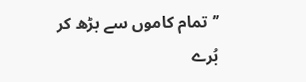’’تمام کاموں سے بڑھ کر بُرے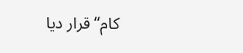کام‘‘ قرار دیا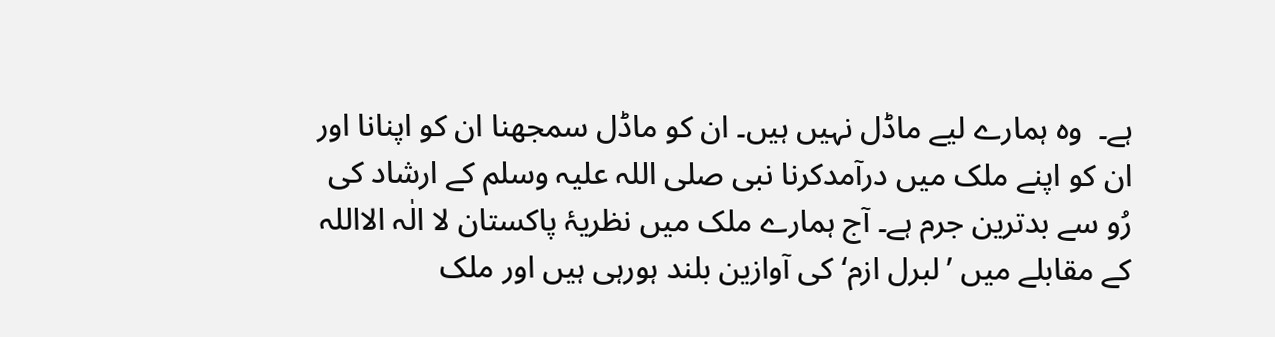ہے۔  وہ ہمارے لیے ماڈل نہیں ہیں۔ ان کو ماڈل سمجھنا ان کو اپنانا اور ان کو اپنے ملک میں درآمدکرنا نبی صلی اللہ علیہ وسلم کے ارشاد کی رُو سے بدترین جرم ہے۔ آج ہمارے ملک میں نظریۂ پاکستان لا الٰہ الااللہ کے مقابلے میں ’لبرل ازم‘ کی آوازین بلند ہورہی ہیں اور ملک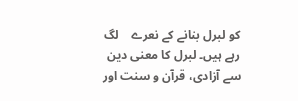کو لبرل بنانے کے نعرے    لگ رہے ہیں۔ لبرل کا معنی دین سے آزادی، قرآن و سنت اور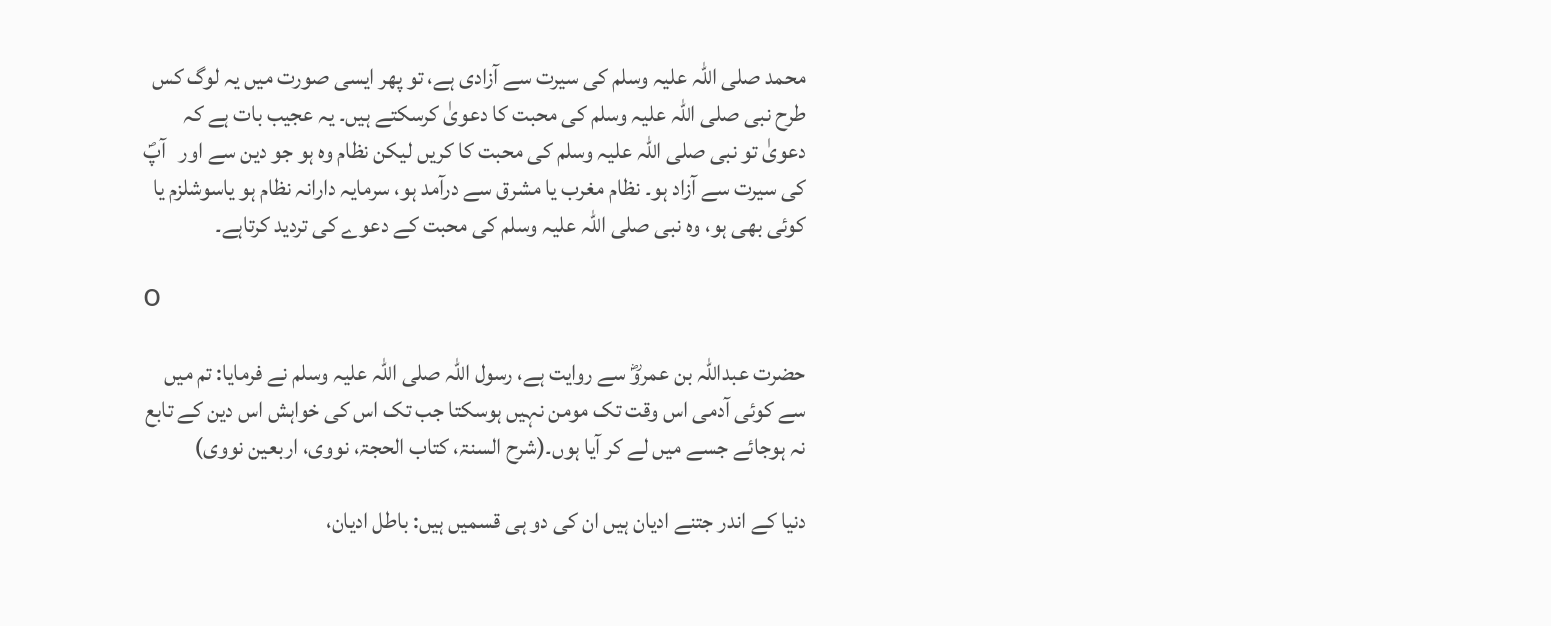محمد صلی اللہ علیہ وسلم کی سیرت سے آزادی ہے، تو پھر ایسی صورت میں یہ لوگ کس طرح نبی صلی اللہ علیہ وسلم کی محبت کا دعویٰ کرسکتے ہیں۔ یہ عجیب بات ہے کہ دعویٰ تو نبی صلی اللہ علیہ وسلم کی محبت کا کریں لیکن نظام وہ ہو جو دین سے اور   آپؐ  کی سیرت سے آزاد ہو۔ نظام مغرب یا مشرق سے درآمد ہو، سرمایہ دارانہ نظام ہو یاسوشلزم یا کوئی بھی ہو، وہ نبی صلی اللہ علیہ وسلم کی محبت کے دعوے کی تردید کرتاہے۔

o

حضرت عبداللہ بن عمروؓ سے روایت ہے، رسول اللہ صلی اللہ علیہ وسلم نے فرمایا: تم میں سے کوئی آدمی اس وقت تک مومن نہیں ہوسکتا جب تک اس کی خواہش اس دین کے تابع نہ ہوجائے جسے میں لے کر آیا ہوں۔(شرح السنۃ، کتاب الحجۃ، نووی، اربعین نووی)

دنیا کے اندر جتنے ادیان ہیں ان کی دو ہی قسمیں ہیں: باطل ادیان،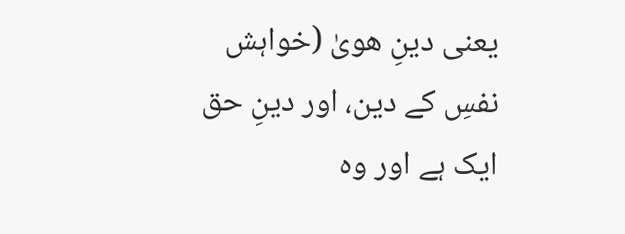یعنی دینِ ھویٰ (خواہش نفسِ کے دین، اور دینِ حق ایک ہے اور وہ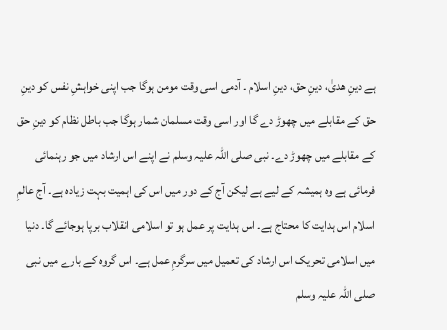ہے دینِ ھدیٰ، دینِ حق، دینِ اسلام ۔ آدمی اسی وقت مومن ہوگا جب اپنی خواہشِ نفس کو دینِ حق کے مقابلے میں چھوڑ دے گا اور اسی وقت مسلمان شمار ہوگا جب باطل نظام کو دینِ حق کے مقابلے میں چھوڑ دے۔ نبی صلی اللہ علیہ وسلم نے اپنے اس ارشاد میں جو رہنمائی فرمائی ہے وہ ہمیشہ کے لیے ہے لیکن آج کے دور میں اس کی اہمیت بہت زیادہ ہے۔ آج عالمِ اسلام اس ہدایت کا محتاج ہے۔ اس ہدایت پر عمل ہو تو اسلامی انقلاب برپا ہوجائے گا۔ دنیا میں اسلامی تحریک اس ارشاد کی تعمیل میں سرگرمِ عمل ہے۔ اس گروہ کے بارے میں نبی صلی اللہ علیہ وسلم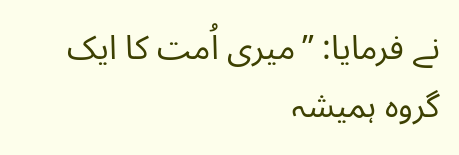نے فرمایا: ’’میری اُمت کا ایک گروہ ہمیشہ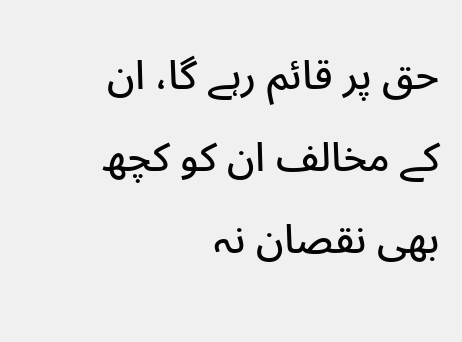حق پر قائم رہے گا، ان کے مخالف ان کو کچھ بھی نقصان نہ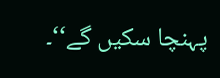پہنچا سکیں گے‘‘۔